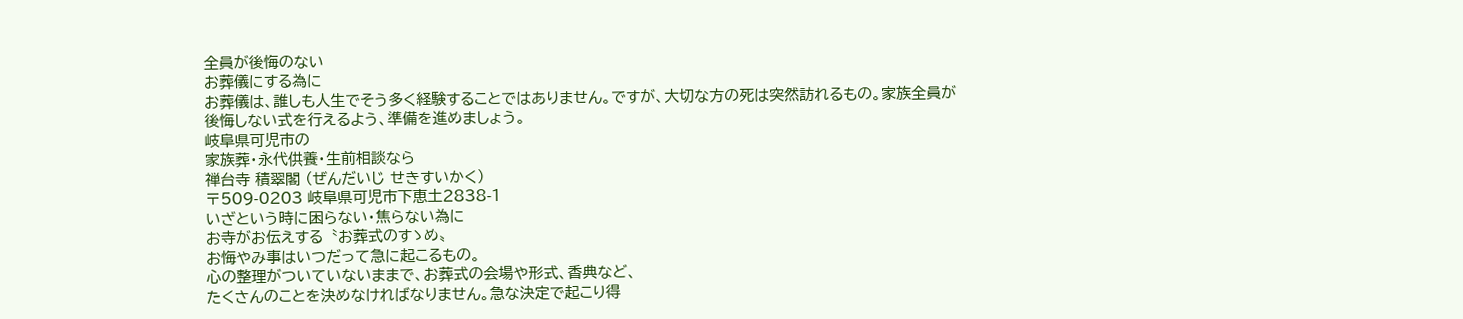全員が後悔のない
お葬儀にする為に
お葬儀は、誰しも人生でそう多く経験することではありません。ですが、大切な方の死は突然訪れるもの。家族全員が後悔しない式を行えるよう、準備を進めましょう。
岐阜県可児市の
家族葬・永代供養・生前相談なら
禅台寺 積翠閣 (ぜんだいじ せきすいかく)
〒509-0203 岐阜県可児市下恵土2838-1
いざという時に困らない・焦らない為に
お寺がお伝えする〝お葬式のすゝめ〟
お悔やみ事はいつだって急に起こるもの。
心の整理がついていないままで、お葬式の会場や形式、香典など、
たくさんのことを決めなければなりません。急な決定で起こり得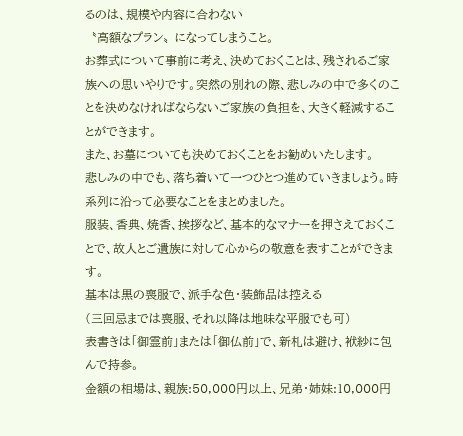るのは、規模や内容に合わない
〝高額なプラン〟になってしまうこと。
お葬式について事前に考え、決めておくことは、残されるご家族への思いやりです。突然の別れの際、悲しみの中で多くのことを決めなければならないご家族の負担を、大きく軽減することができます。
また、お墓についても決めておくことをお勧めいたします。
悲しみの中でも、落ち着いて一つひとつ進めていきましょう。時系列に沿って必要なことをまとめました。
服装、香典、焼香、挨拶など、基本的なマナーを押さえておくことで、故人とご遺族に対して心からの敬意を表すことができます。
基本は黒の喪服で、派手な色・装飾品は控える
(三回忌までは喪服、それ以降は地味な平服でも可)
表書きは「御霊前」または「御仏前」で、新札は避け、袱紗に包んで持参。
金額の相場は、親族:50,000円以上、兄弟・姉妹:10,000円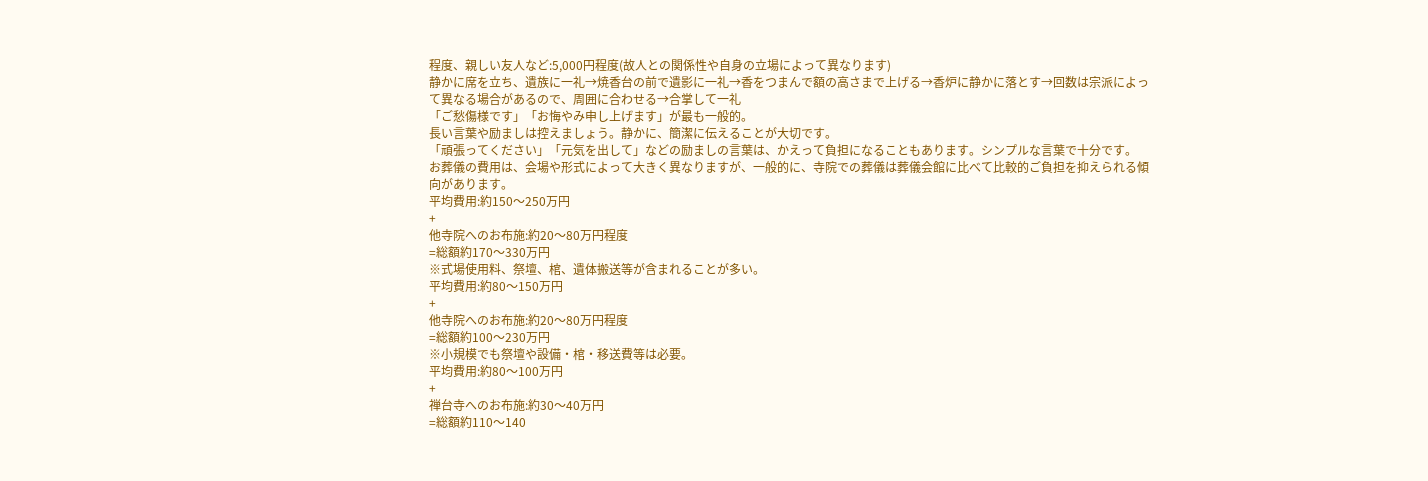程度、親しい友人など:5,000円程度(故人との関係性や自身の立場によって異なります)
静かに席を立ち、遺族に一礼→焼香台の前で遺影に一礼→香をつまんで額の高さまで上げる→香炉に静かに落とす→回数は宗派によって異なる場合があるので、周囲に合わせる→合掌して一礼
「ご愁傷様です」「お悔やみ申し上げます」が最も一般的。
長い言葉や励ましは控えましょう。静かに、簡潔に伝えることが大切です。
「頑張ってください」「元気を出して」などの励ましの言葉は、かえって負担になることもあります。シンプルな言葉で十分です。
お葬儀の費用は、会場や形式によって大きく異なりますが、一般的に、寺院での葬儀は葬儀会館に比べて比較的ご負担を抑えられる傾向があります。
平均費用:約150〜250万円
+
他寺院へのお布施:約20〜80万円程度
=総額約170〜330万円
※式場使用料、祭壇、棺、遺体搬送等が含まれることが多い。
平均費用:約80〜150万円
+
他寺院へのお布施:約20〜80万円程度
=総額約100〜230万円
※小規模でも祭壇や設備・棺・移送費等は必要。
平均費用:約80〜100万円
+
禅台寺へのお布施:約30〜40万円
=総額約110〜140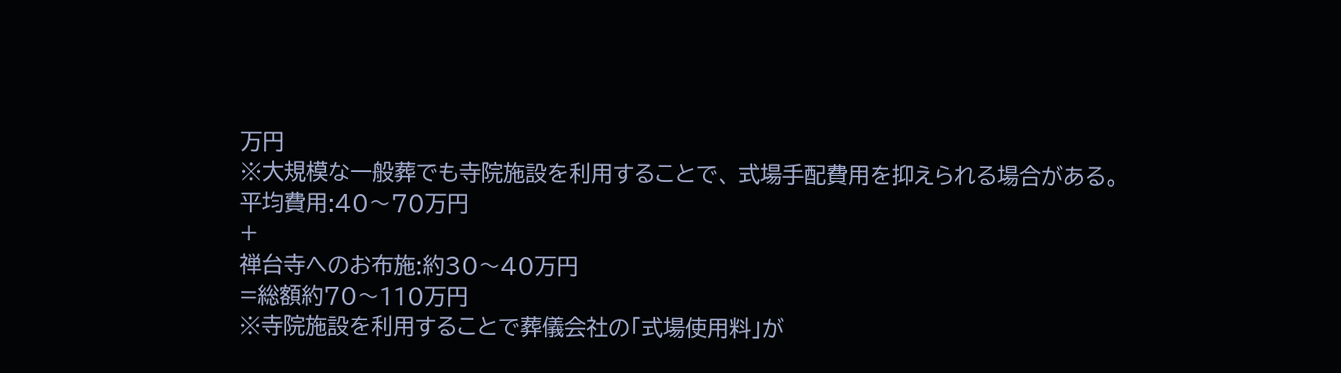万円
※大規模な一般葬でも寺院施設を利用することで、 式場手配費用を抑えられる場合がある。
平均費用:40〜70万円
+
禅台寺へのお布施:約30〜40万円
=総額約70〜110万円
※寺院施設を利用することで葬儀会社の「式場使用料」が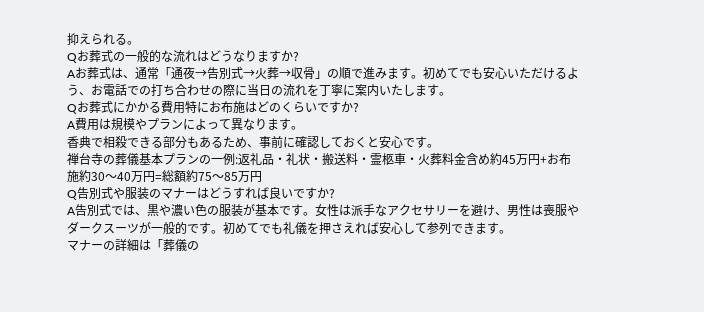抑えられる。
Qお葬式の一般的な流れはどうなりますか?
Aお葬式は、通常「通夜→告別式→火葬→収骨」の順で進みます。初めてでも安心いただけるよう、お電話での打ち合わせの際に当日の流れを丁寧に案内いたします。
Qお葬式にかかる費用特にお布施はどのくらいですか?
A費用は規模やプランによって異なります。
香典で相殺できる部分もあるため、事前に確認しておくと安心です。
禅台寺の葬儀基本プランの一例:返礼品・礼状・搬送料・霊柩車・火葬料金含め約45万円+お布施約30〜40万円=総額約75〜85万円
Q告別式や服装のマナーはどうすれば良いですか?
A告別式では、黒や濃い色の服装が基本です。女性は派手なアクセサリーを避け、男性は喪服やダークスーツが一般的です。初めてでも礼儀を押さえれば安心して参列できます。
マナーの詳細は「葬儀の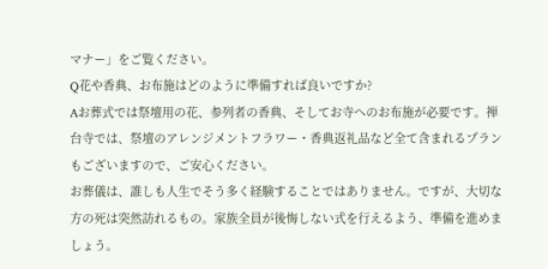マナー」をご覧ください。
Q花や香典、お布施はどのように準備すれば良いですか?
Aお葬式では祭壇用の花、参列者の香典、そしてお寺へのお布施が必要です。禅台寺では、祭壇のアレンジメントフラワー・香典返礼品など全て含まれるプランもございますので、ご安心ください。
お葬儀は、誰しも人生でそう多く経験することではありません。ですが、大切な方の死は突然訪れるもの。家族全員が後悔しない式を行えるよう、準備を進めましょう。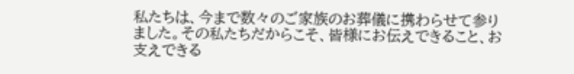私たちは、今まで数々のご家族のお葬儀に携わらせて参りました。その私たちだからこそ、皆様にお伝えできること、お支えできる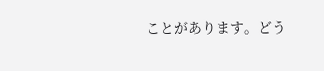ことがあります。どう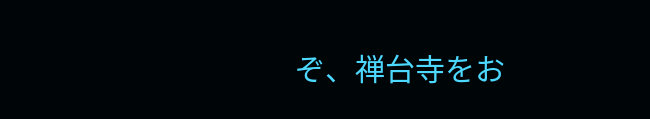ぞ、禅台寺をお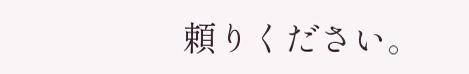頼りください。